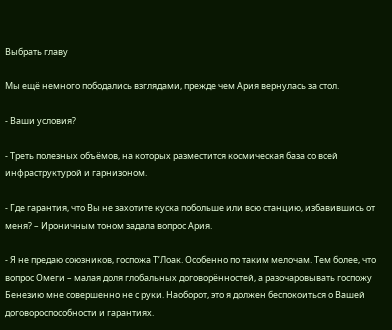Выбрать главу

Мы ещё немного пободались взглядами, прежде чем Ария вернулась за стол.

- Ваши условия?

- Треть полезных объёмов, на которых разместится космическая база со всей инфраструктурой и гарнизоном.

- Где гарантия, что Вы не захотите куска побольше или всю станцию, избавившись от меня? – Ироничным тоном задала вопрос Ария.

- Я не предаю союзников, госпожа Т’Лоак. Особенно по таким мелочам. Тем более, что вопрос Омеги – малая доля глобальных договорённостей, а разочаровывать госпожу Бенезию мне совершенно не с руки. Наоборот, это я должен беспокоиться о Вашей договороспособности и гарантиях.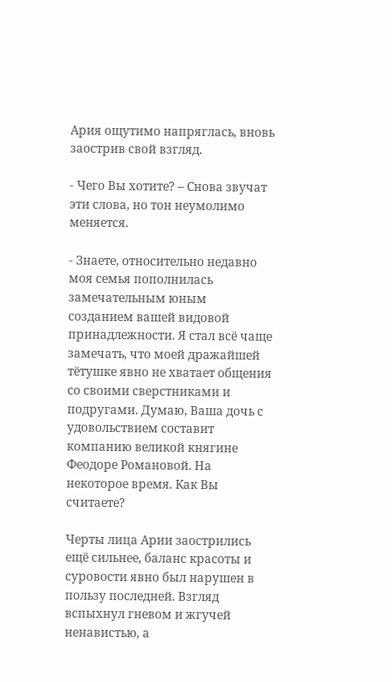Ария ощутимо напряглась, вновь заострив свой взгляд.

- Чего Вы хотите? – Снова звучат эти слова, но тон неумолимо меняется.

- Знаете, относительно недавно моя семья пополнилась замечательным юным созданием вашей видовой принадлежности. Я стал всё чаще замечать, что моей дражайшей тётушке явно не хватает общения со своими сверстниками и подругами. Думаю, Ваша дочь с удовольствием составит компанию великой княгине Феодоре Романовой. На некоторое время. Как Вы считаете?

Черты лица Арии заострились ещё сильнее, баланс красоты и суровости явно был нарушен в пользу последней. Взгляд вспыхнул гневом и жгучей ненавистью, а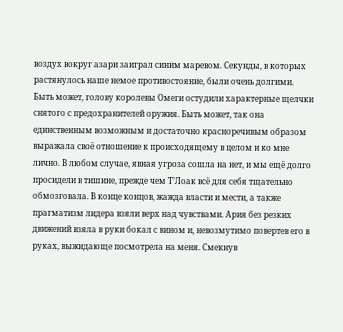воздух вокруг азари заиграл синим маревом. Секунды, в которых растянулось наше немое противостояние, были очень долгими. Быть может, голову королевы Омеги остудили характерные щелчки снятого с предохранителей оружия. Быть может, так она единственным возможным и достаточно красноречивым образом выражала своё отношение к происходящему в целом и ко мне лично. В любом случае, явная угроза сошла на нет, и мы ещё долго просидели в тишине, прежде чем Т’Лоак всё для себя тщательно обмозговала. В конце концов, жажда власти и мести, а также прагматизм лидера взяли верх над чувствами. Ария без резких движений взяла в руки бокал с вином и, невозмутимо повертев его в руках, выжидающе посмотрела на меня. Смекнув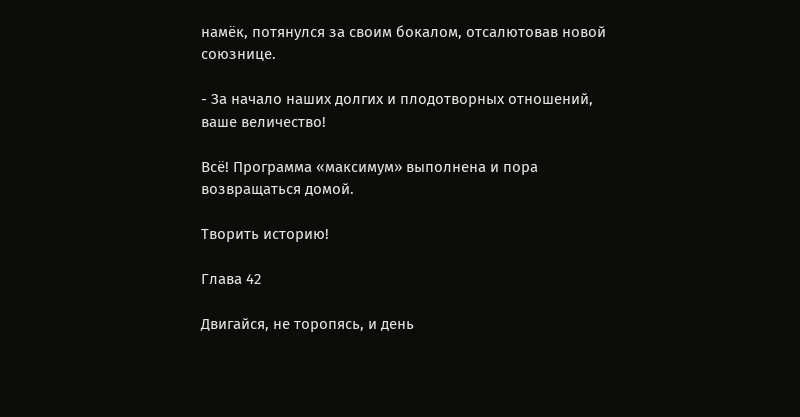намёк, потянулся за своим бокалом, отсалютовав новой союзнице.

- За начало наших долгих и плодотворных отношений, ваше величество!

Всё! Программа «максимум» выполнена и пора возвращаться домой.

Творить историю!

Глава 42

Двигайся, не торопясь, и день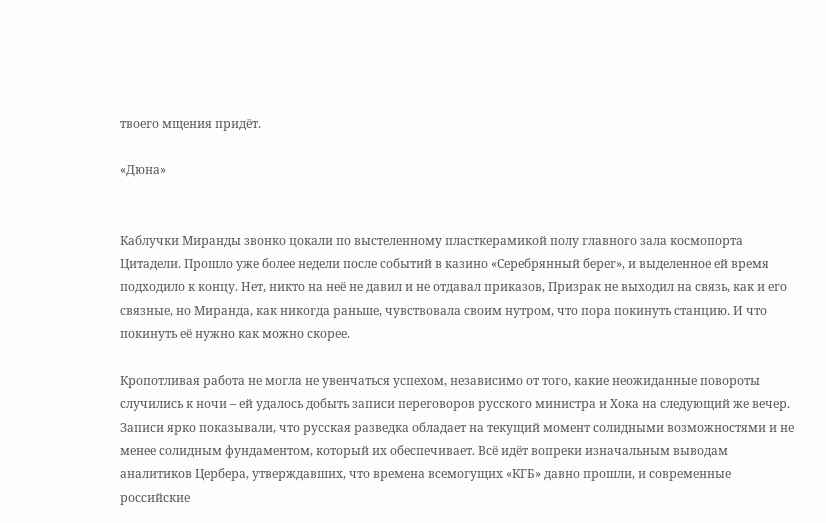твоего мщения придёт.

«Дюна»


Каблучки Миранды звонко цокали по выстеленному пласткерамикой полу главного зала космопорта Цитадели. Прошло уже более недели после событий в казино «Серебрянный берег», и выделенное ей время подходило к концу. Нет, никто на неё не давил и не отдавал приказов, Призрак не выходил на связь, как и его связные, но Миранда, как никогда раньше, чувствовала своим нутром, что пора покинуть станцию. И что покинуть её нужно как можно скорее.

Кропотливая работа не могла не увенчаться успехом, независимо от того, какие неожиданные повороты случились к ночи – ей удалось добыть записи переговоров русского министра и Хока на следующий же вечер. Записи ярко показывали, что русская разведка обладает на текущий момент солидными возможностями и не менее солидным фундаментом, который их обеспечивает. Всё идёт вопреки изначальным выводам аналитиков Цербера, утверждавших, что времена всемогущих «КГБ» давно прошли, и современные российские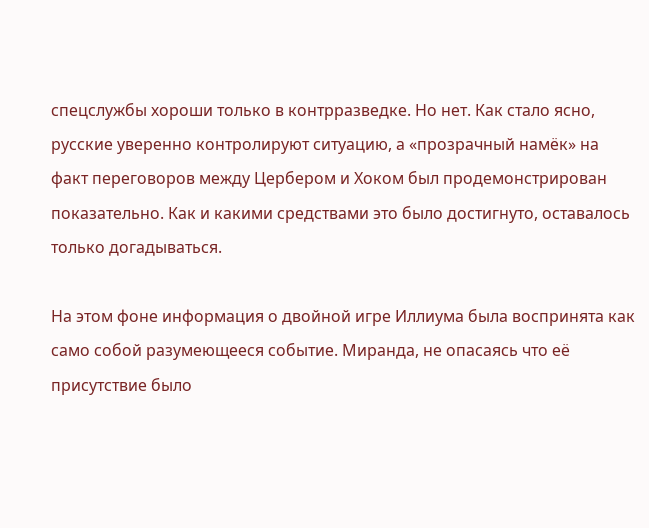спецслужбы хороши только в контрразведке. Но нет. Как стало ясно, русские уверенно контролируют ситуацию, а «прозрачный намёк» на факт переговоров между Цербером и Хоком был продемонстрирован показательно. Как и какими средствами это было достигнуто, оставалось только догадываться.

На этом фоне информация о двойной игре Иллиума была воспринята как само собой разумеющееся событие. Миранда, не опасаясь что её присутствие было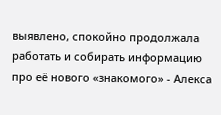выявлено, спокойно продолжала работать и собирать информацию про её нового «знакомого» - Алекса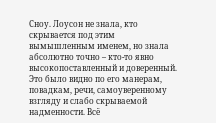Сноу. Лоусон не знала, кто скрывается под этим вымышленным именем, но знала абсолютно точно – кто-то явно высокопоставленный и доверенный. Это было видно по его манерам, повадкам, речи, самоуверенному взгляду и слабо скрываемой надменности. Всё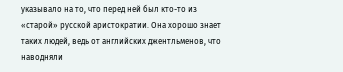указывало на то, что перед ней был кто-то из «старой» русской аристократии. Она хорошо знает таких людей, ведь от английских джентльменов, что наводняли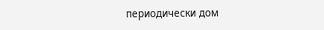периодически дом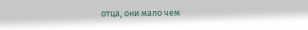отца, они мало чем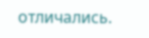отличались.